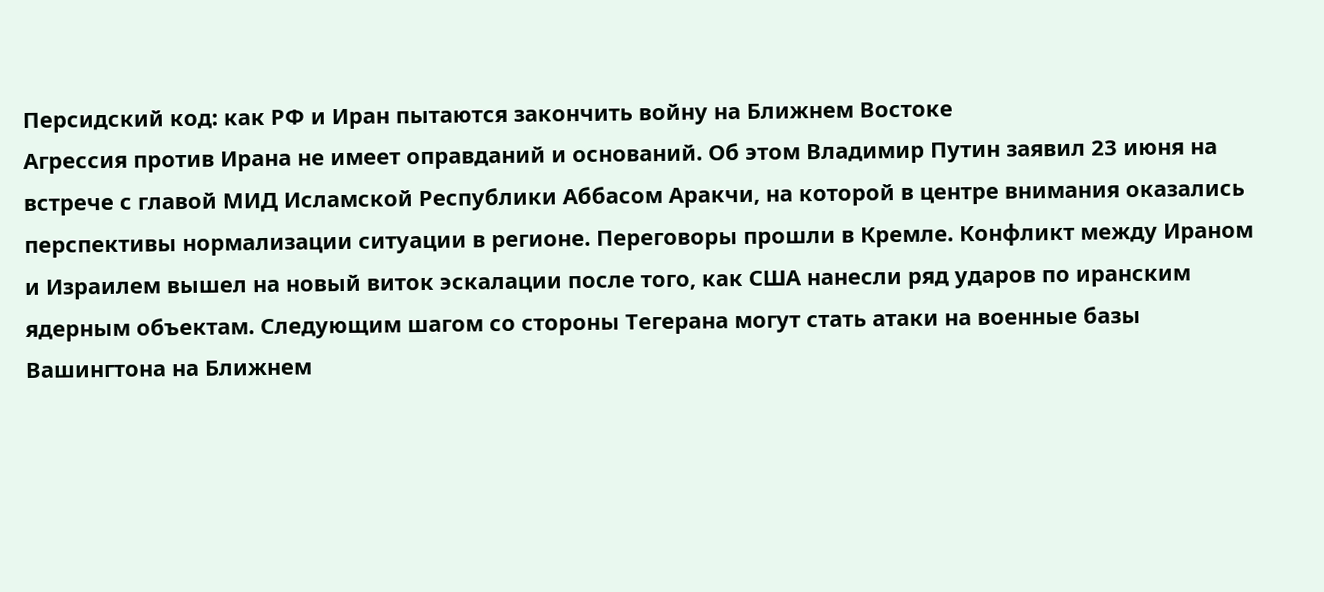Персидский код: как РФ и Иран пытаются закончить войну на Ближнем Востоке
Агрессия против Ирана не имеет оправданий и оснований. Об этом Владимир Путин заявил 23 июня на встрече с главой МИД Исламской Республики Аббасом Аракчи, на которой в центре внимания оказались перспективы нормализации ситуации в регионе. Переговоры прошли в Кремле. Конфликт между Ираном и Израилем вышел на новый виток эскалации после того, как США нанесли ряд ударов по иранским ядерным объектам. Следующим шагом со стороны Тегерана могут стать атаки на военные базы Вашингтона на Ближнем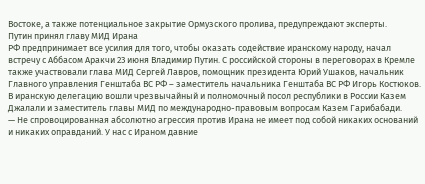Востоке, а также потенциальное закрытие Ормузского пролива, предупреждают эксперты.
Путин принял главу МИД Ирана
РФ предпринимает все усилия для того, чтобы оказать содействие иранскому народу, начал встречу с Аббасом Аракчи 23 июня Владимир Путин. С российской стороны в переговорах в Кремле также участвовали глава МИД Сергей Лавров, помощник президента Юрий Ушаков, начальник Главного управления Генштаба ВС РФ – заместитель начальника Генштаба ВС РФ Игорь Костюков. В иранскую делегацию вошли чрезвычайный и полномочный посол республики в России Казем Джалали и заместитель главы МИД по международно-правовым вопросам Казем Гарибабади.
— Не спровоцированная абсолютно агрессия против Ирана не имеет под собой никаких оснований и никаких оправданий. У нас с Ираном давние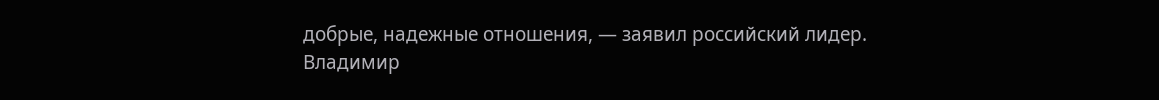добрые, надежные отношения, — заявил российский лидер.
Владимир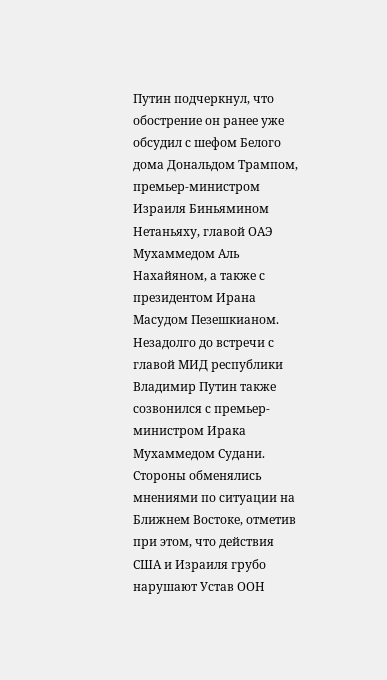Путин подчеркнул, что обострение он ранее уже обсудил с шефом Белого дома Дональдом Трампом, премьер-министром Израиля Биньямином Нетаньяху, главой ОАЭ Мухаммедом Аль Нахайяном, а также с президентом Ирана Масудом Пезешкианом.
Незадолго до встречи с главой МИД республики Владимир Путин также созвонился с премьер-министром Ирака Мухаммедом Судани. Стороны обменялись мнениями по ситуации на Ближнем Востоке, отметив при этом, что действия США и Израиля грубо нарушают Устав ООН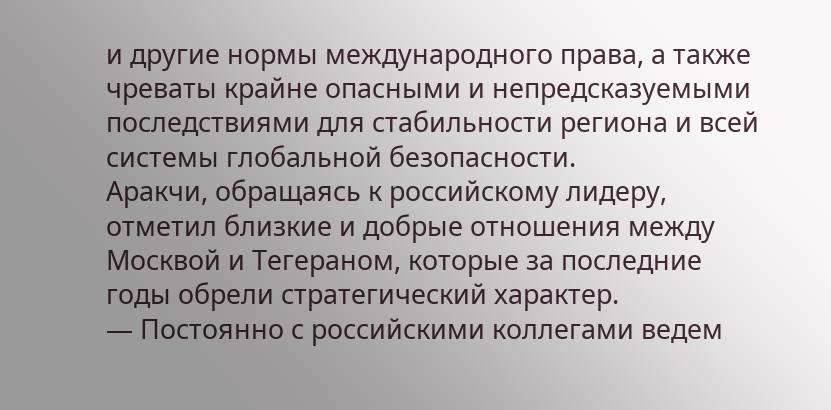и другие нормы международного права, а также чреваты крайне опасными и непредсказуемыми последствиями для стабильности региона и всей системы глобальной безопасности.
Аракчи, обращаясь к российскому лидеру, отметил близкие и добрые отношения между Москвой и Тегераном, которые за последние годы обрели стратегический характер.
— Постоянно с российскими коллегами ведем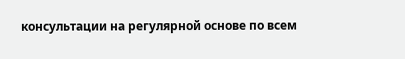консультации на регулярной основе по всем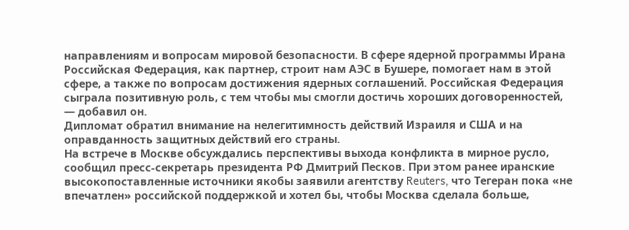направлениям и вопросам мировой безопасности. В сфере ядерной программы Ирана Российская Федерация, как партнер, строит нам АЭС в Бушере, помогает нам в этой сфере, а также по вопросам достижения ядерных соглашений. Российская Федерация сыграла позитивную роль, с тем чтобы мы смогли достичь хороших договоренностей, — добавил он.
Дипломат обратил внимание на нелегитимность действий Израиля и США и на оправданность защитных действий его страны.
На встрече в Москве обсуждались перспективы выхода конфликта в мирное русло, сообщил пресс-секретарь президента РФ Дмитрий Песков. При этом ранее иранские высокопоставленные источники якобы заявили агентству Reuters, что Тегеран пока «не впечатлен» российской поддержкой и хотел бы, чтобы Москва сделала больше,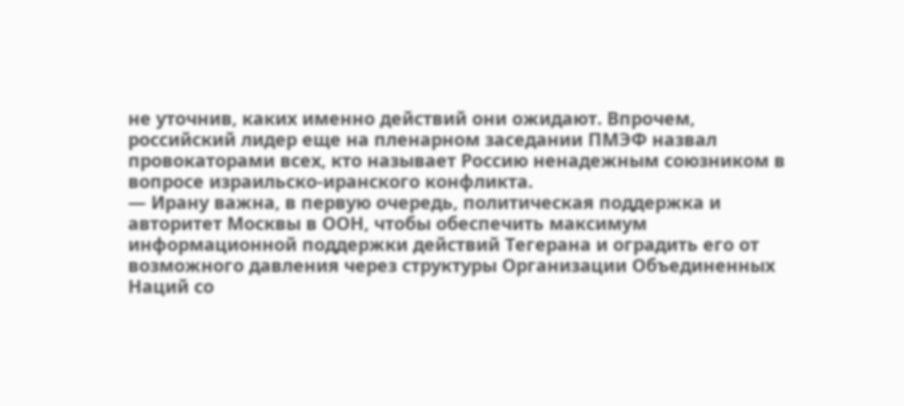не уточнив, каких именно действий они ожидают. Впрочем, российский лидер еще на пленарном заседании ПМЭФ назвал провокаторами всех, кто называет Россию ненадежным союзником в вопросе израильско-иранского конфликта.
— Ирану важна, в первую очередь, политическая поддержка и авторитет Москвы в ООН, чтобы обеспечить максимум информационной поддержки действий Тегерана и оградить его от возможного давления через структуры Организации Объединенных Наций со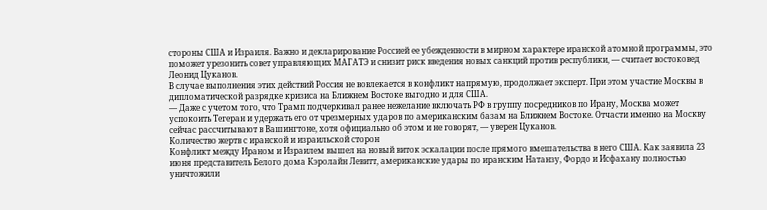стороны США и Израиля. Важно и декларирование Россией ее убежденности в мирном характере иранской атомной программы, это поможет урезонить совет управляющих МАГАТЭ и снизит риск введения новых санкций против республики, — считает востоковед Леонид Цуканов.
В случае выполнения этих действий Россия не вовлекается в конфликт напрямую, продолжает эксперт. При этом участие Москвы в дипломатической разрядке кризиса на Ближнем Востоке выгодно и для США.
— Даже с учетом того, что Трамп подчеркивал ранее нежелание включать РФ в группу посредников по Ирану, Москва может успокоить Тегеран и удержать его от чрезмерных ударов по американским базам на Ближнем Востоке. Отчасти именно на Москву сейчас рассчитывают в Вашингтоне, хотя официально об этом и не говорят, — уверен Цуканов.
Количество жертв с иранской и израильской сторон
Конфликт между Ираном и Израилем вышел на новый виток эскалации после прямого вмешательства в него США. Как заявила 23 июня представитель Белого дома Кэролайн Левитт, американские удары по иранским Натанзу, Фордо и Исфахану полностью уничтожили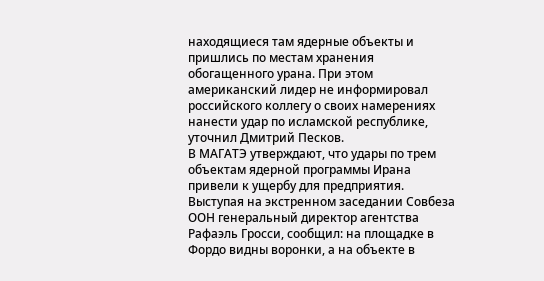находящиеся там ядерные объекты и пришлись по местам хранения обогащенного урана. При этом американский лидер не информировал российского коллегу о своих намерениях нанести удар по исламской республике, уточнил Дмитрий Песков.
В МАГАТЭ утверждают, что удары по трем объектам ядерной программы Ирана привели к ущербу для предприятия. Выступая на экстренном заседании Совбеза ООН генеральный директор агентства Рафаэль Гросси, сообщил: на площадке в Фордо видны воронки, а на объекте в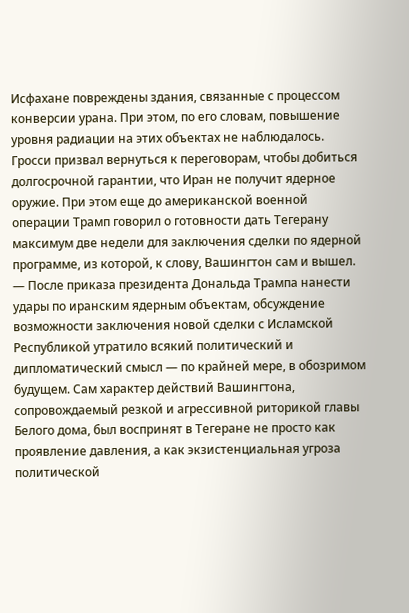Исфахане повреждены здания, связанные с процессом конверсии урана. При этом, по его словам, повышение уровня радиации на этих объектах не наблюдалось.
Гросси призвал вернуться к переговорам, чтобы добиться долгосрочной гарантии, что Иран не получит ядерное оружие. При этом еще до американской военной операции Трамп говорил о готовности дать Тегерану максимум две недели для заключения сделки по ядерной программе, из которой, к слову, Вашингтон сам и вышел.
— После приказа президента Дональда Трампа нанести удары по иранским ядерным объектам, обсуждение возможности заключения новой сделки с Исламской Республикой утратило всякий политический и дипломатический смысл — по крайней мере, в обозримом будущем. Сам характер действий Вашингтона, сопровождаемый резкой и агрессивной риторикой главы Белого дома, был воспринят в Тегеране не просто как проявление давления, а как экзистенциальная угроза политической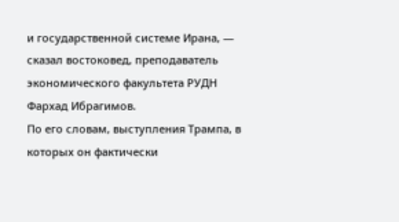и государственной системе Ирана, — сказал востоковед, преподаватель экономического факультета РУДН Фархад Ибрагимов.
По его словам, выступления Трампа, в которых он фактически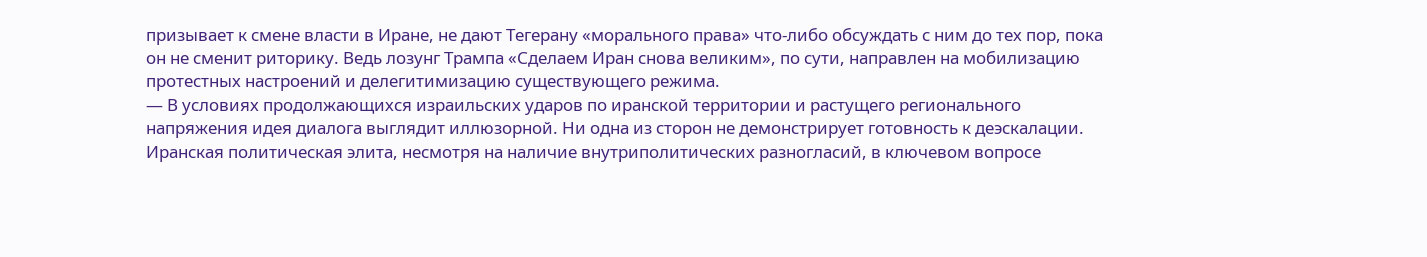призывает к смене власти в Иране, не дают Тегерану «морального права» что-либо обсуждать с ним до тех пор, пока он не сменит риторику. Ведь лозунг Трампа «Сделаем Иран снова великим», по сути, направлен на мобилизацию протестных настроений и делегитимизацию существующего режима.
— В условиях продолжающихся израильских ударов по иранской территории и растущего регионального напряжения идея диалога выглядит иллюзорной. Ни одна из сторон не демонстрирует готовность к деэскалации. Иранская политическая элита, несмотря на наличие внутриполитических разногласий, в ключевом вопросе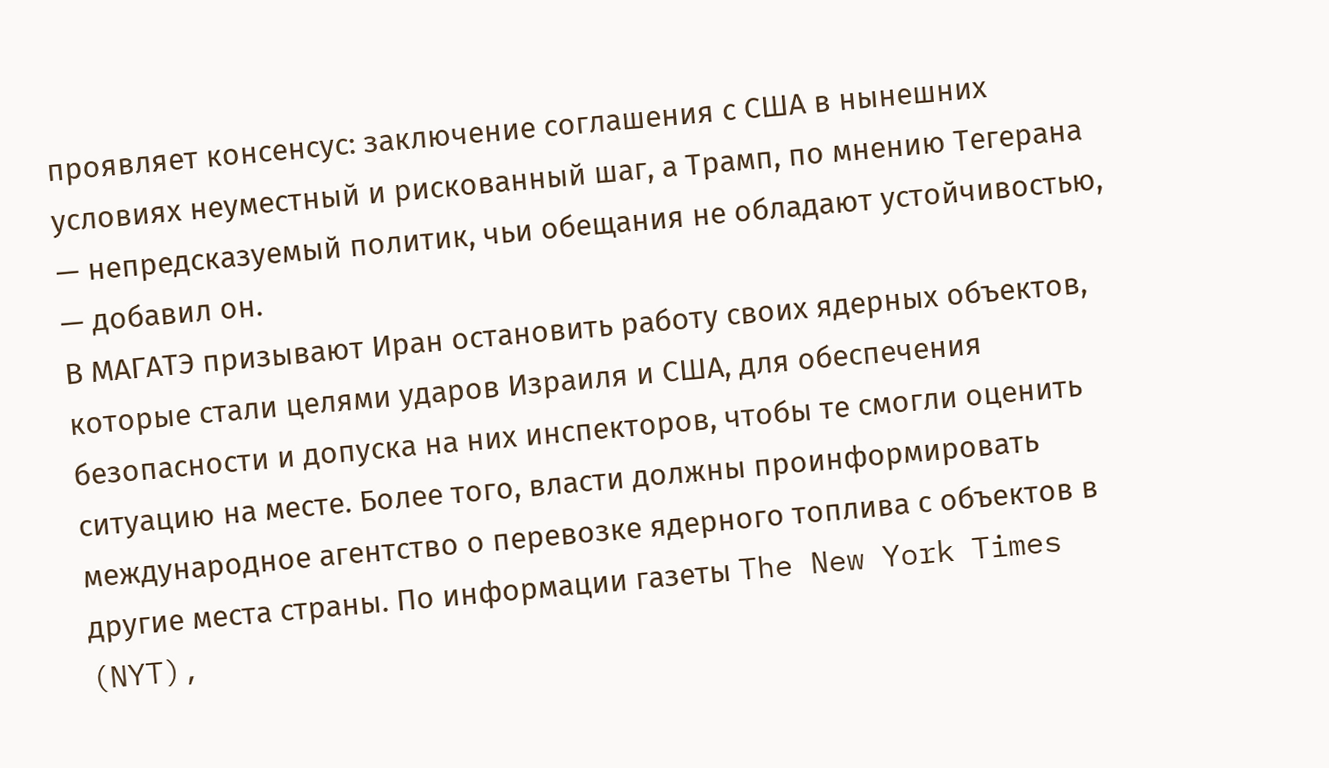проявляет консенсус: заключение соглашения с США в нынешних условиях неуместный и рискованный шаг, а Трамп, по мнению Тегерана — непредсказуемый политик, чьи обещания не обладают устойчивостью, — добавил он.
В МАГАТЭ призывают Иран остановить работу своих ядерных объектов, которые стали целями ударов Израиля и США, для обеспечения безопасности и допуска на них инспекторов, чтобы те смогли оценить ситуацию на месте. Более того, власти должны проинформировать международное агентство о перевозке ядерного топлива с объектов в другие места страны. По информации газеты The New York Times (NYT),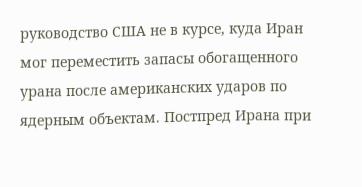руководство США не в курсе, куда Иран мог переместить запасы обогащенного урана после американских ударов по ядерным объектам. Постпред Ирана при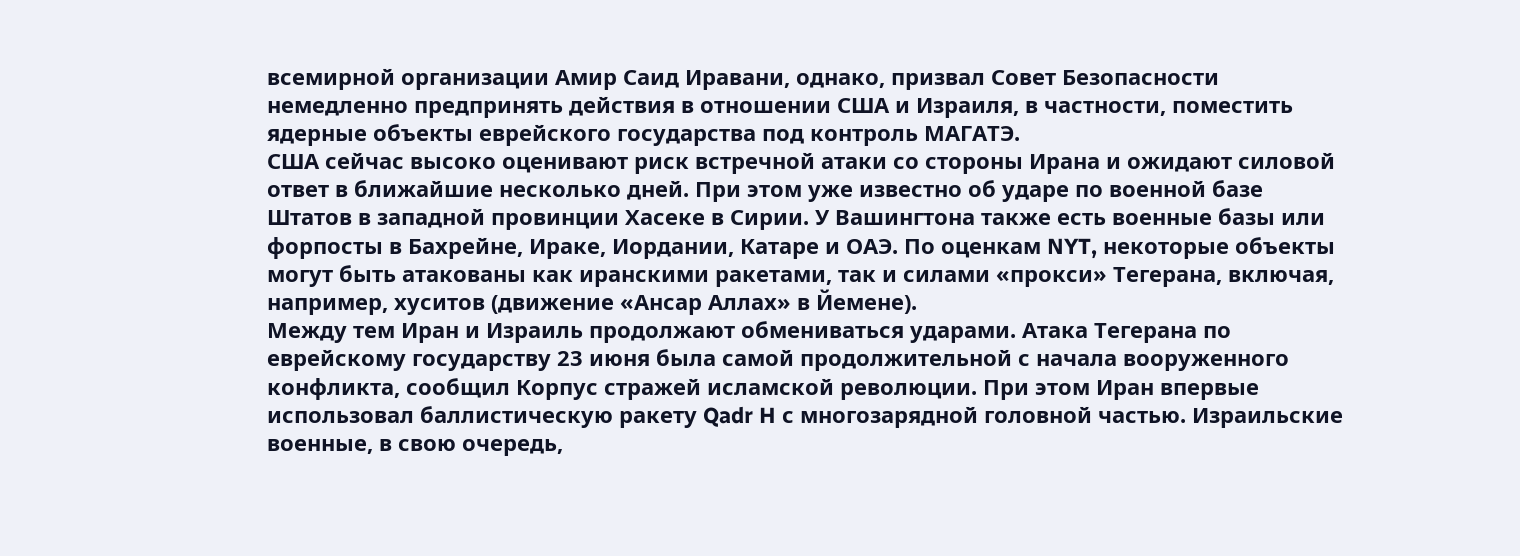всемирной организации Амир Саид Иравани, однако, призвал Совет Безопасности немедленно предпринять действия в отношении США и Израиля, в частности, поместить ядерные объекты еврейского государства под контроль МАГАТЭ.
США сейчас высоко оценивают риск встречной атаки со стороны Ирана и ожидают силовой ответ в ближайшие несколько дней. При этом уже известно об ударе по военной базе Штатов в западной провинции Хасеке в Сирии. У Вашингтона также есть военные базы или форпосты в Бахрейне, Ираке, Иордании, Катаре и ОАЭ. По оценкам NYT, некоторые объекты могут быть атакованы как иранскими ракетами, так и силами «прокси» Тегерана, включая, например, хуситов (движение «Ансар Аллах» в Йемене).
Между тем Иран и Израиль продолжают обмениваться ударами. Атака Тегерана по еврейскому государству 23 июня была самой продолжительной с начала вооруженного конфликта, сообщил Корпус стражей исламской революции. При этом Иран впервые использовал баллистическую ракету Qadr H с многозарядной головной частью. Израильские военные, в свою очередь,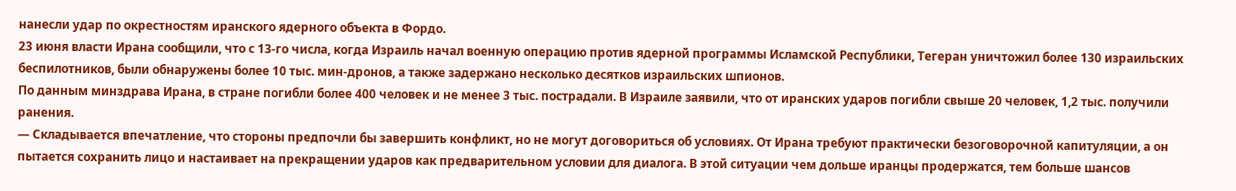нанесли удар по окрестностям иранского ядерного объекта в Фордо.
23 июня власти Ирана сообщили, что с 13-го числа, когда Израиль начал военную операцию против ядерной программы Исламской Республики, Тегеран уничтожил более 130 израильских беспилотников, были обнаружены более 10 тыс. мин-дронов, а также задержано несколько десятков израильских шпионов.
По данным минздрава Ирана, в стране погибли более 400 человек и не менее 3 тыс. пострадали. В Израиле заявили, что от иранских ударов погибли свыше 20 человек, 1,2 тыс. получили ранения.
— Складывается впечатление, что стороны предпочли бы завершить конфликт, но не могут договориться об условиях. От Ирана требуют практически безоговорочной капитуляции, а он пытается сохранить лицо и настаивает на прекращении ударов как предварительном условии для диалога. В этой ситуации чем дольше иранцы продержатся, тем больше шансов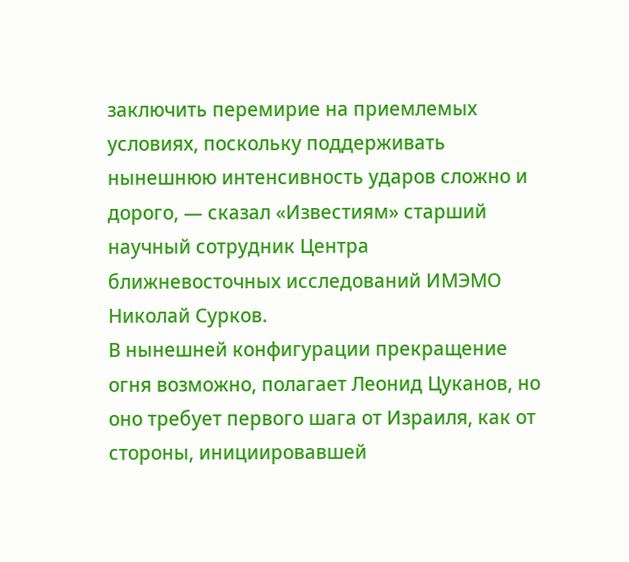заключить перемирие на приемлемых условиях, поскольку поддерживать нынешнюю интенсивность ударов сложно и дорого, — сказал «Известиям» старший научный сотрудник Центра ближневосточных исследований ИМЭМО Николай Сурков.
В нынешней конфигурации прекращение огня возможно, полагает Леонид Цуканов, но оно требует первого шага от Израиля, как от стороны, инициировавшей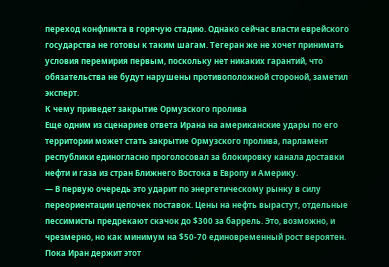переход конфликта в горячую стадию. Однако сейчас власти еврейского государства не готовы к таким шагам. Тегеран же не хочет принимать условия перемирия первым, поскольку нет никаких гарантий, что обязательства не будут нарушены противоположной стороной, заметил эксперт.
К чему приведет закрытие Ормузского пролива
Еще одним из сценариев ответа Ирана на американские удары по его территории может стать закрытие Ормузского пролива, парламент республики единогласно проголосовал за блокировку канала доставки нефти и газа из стран Ближнего Востока в Европу и Америку.
— В первую очередь это ударит по энергетическому рынку в силу переориентации цепочек поставок. Цены на нефть вырастут, отдельные пессимисты предрекают скачок до $300 за баррель. Это, возможно, и чрезмерно, но как минимум на $50-70 единовременный рост вероятен. Пока Иран держит этот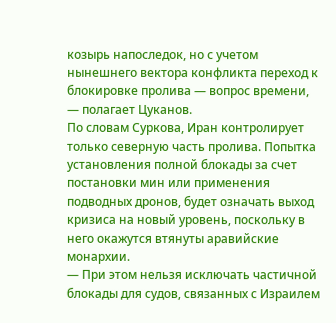козырь напоследок, но с учетом нынешнего вектора конфликта переход к блокировке пролива — вопрос времени, — полагает Цуканов.
По словам Суркова, Иран контролирует только северную часть пролива. Попытка установления полной блокады за счет постановки мин или применения подводных дронов, будет означать выход кризиса на новый уровень, поскольку в него окажутся втянуты аравийские монархии.
— При этом нельзя исключать частичной блокады для судов, связанных с Израилем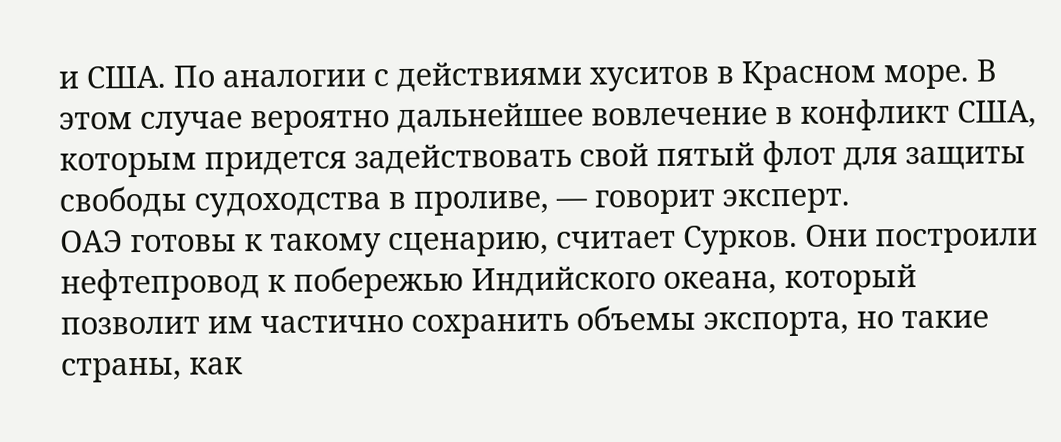и США. По аналогии с действиями хуситов в Красном море. В этом случае вероятно дальнейшее вовлечение в конфликт США, которым придется задействовать свой пятый флот для защиты свободы судоходства в проливе, — говорит эксперт.
ОАЭ готовы к такому сценарию, считает Сурков. Они построили нефтепровод к побережью Индийского океана, который позволит им частично сохранить объемы экспорта, но такие страны, как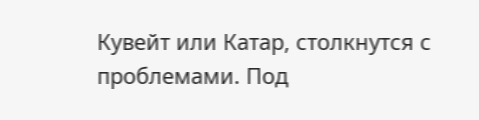Кувейт или Катар, столкнутся с проблемами. Под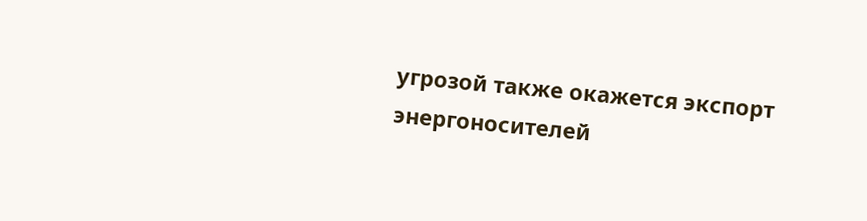угрозой также окажется экспорт энергоносителей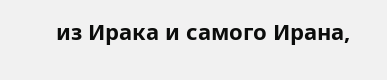из Ирака и самого Ирана,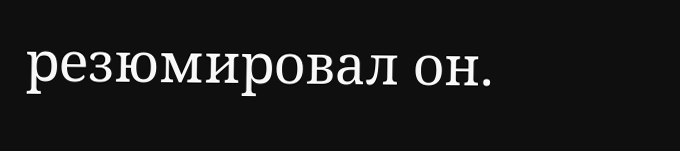резюмировал он.